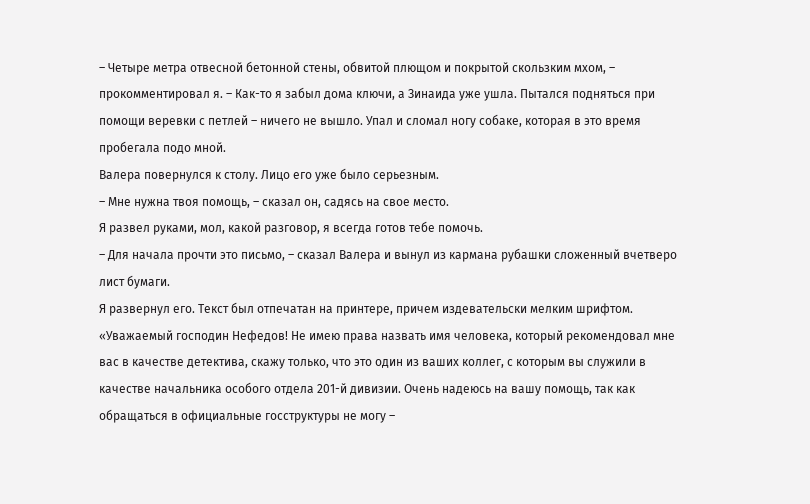– Четыре метра отвесной бетонной стены, обвитой плющом и покрытой скользким мхом, – прокомментировал я. – Как-то я забыл дома ключи, а Зинаида уже ушла. Пытался подняться при помощи веревки с петлей – ничего не вышло. Упал и сломал ногу собаке, которая в это время пробегала подо мной.
Валера повернулся к столу. Лицо его уже было серьезным.
– Мне нужна твоя помощь, – сказал он, садясь на свое место.
Я развел руками, мол, какой разговор, я всегда готов тебе помочь.
– Для начала прочти это письмо, – сказал Валера и вынул из кармана рубашки сложенный вчетверо лист бумаги.
Я развернул его. Текст был отпечатан на принтере, причем издевательски мелким шрифтом.
«Уважаемый господин Нефедов! Не имею права назвать имя человека, который рекомендовал мне вас в качестве детектива, скажу только, что это один из ваших коллег, с которым вы служили в качестве начальника особого отдела 201-й дивизии. Очень надеюсь на вашу помощь, так как обращаться в официальные госструктуры не могу –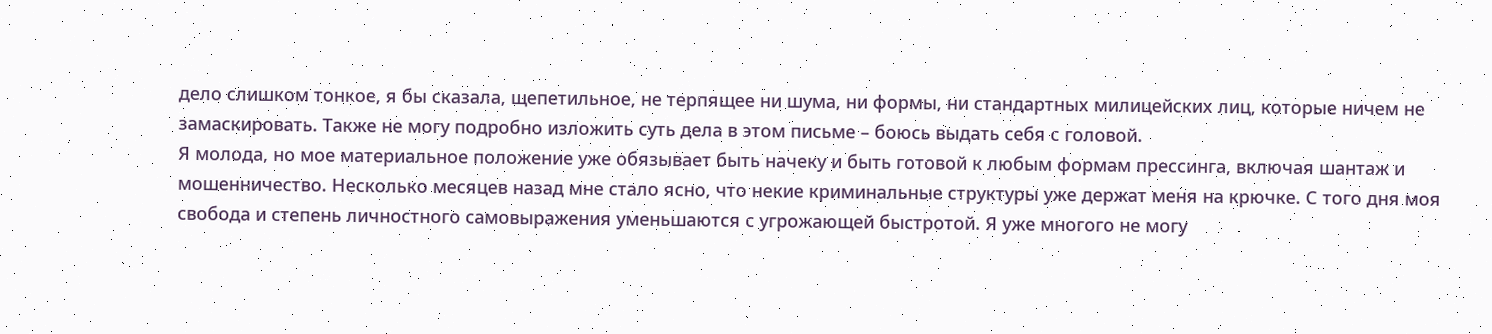дело слишком тонкое, я бы сказала, щепетильное, не терпящее ни шума, ни формы, ни стандартных милицейских лиц, которые ничем не замаскировать. Также не могу подробно изложить суть дела в этом письме – боюсь выдать себя с головой.
Я молода, но мое материальное положение уже обязывает быть начеку и быть готовой к любым формам прессинга, включая шантаж и мошенничество. Несколько месяцев назад мне стало ясно, что некие криминальные структуры уже держат меня на крючке. С того дня моя свобода и степень личностного самовыражения уменьшаются с угрожающей быстротой. Я уже многого не могу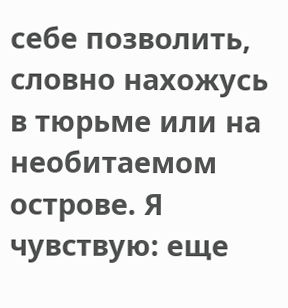себе позволить, словно нахожусь в тюрьме или на необитаемом острове. Я чувствую: еще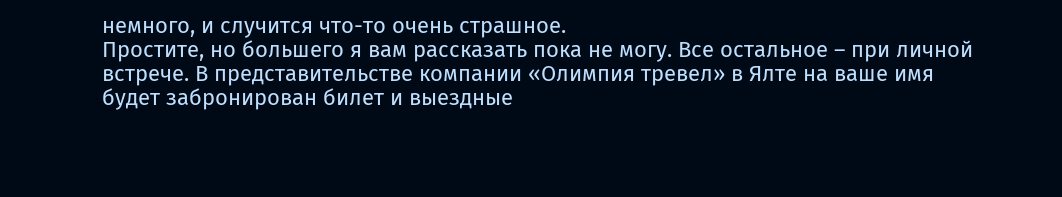немного, и случится что-то очень страшное.
Простите, но большего я вам рассказать пока не могу. Все остальное – при личной встрече. В представительстве компании «Олимпия тревел» в Ялте на ваше имя будет забронирован билет и выездные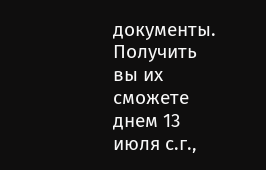документы. Получить вы их сможете днем 13 июля с.г.,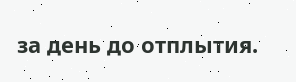за день до отплытия.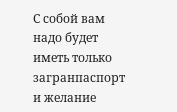С собой вам надо будет иметь только загранпаспорт и желание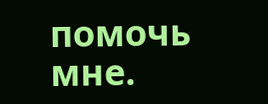помочь мне.